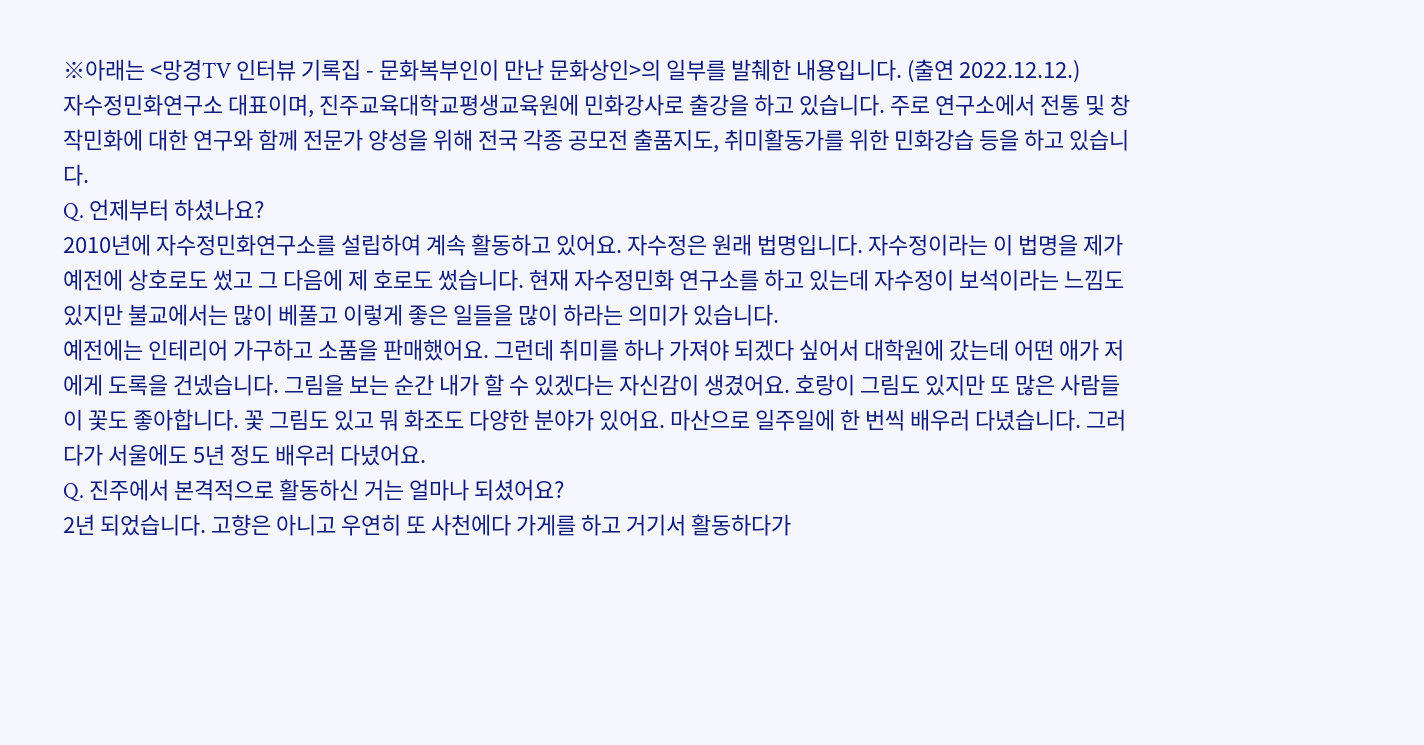※아래는 <망경TV 인터뷰 기록집 - 문화복부인이 만난 문화상인>의 일부를 발췌한 내용입니다. (출연 2022.12.12.)
자수정민화연구소 대표이며, 진주교육대학교평생교육원에 민화강사로 출강을 하고 있습니다. 주로 연구소에서 전통 및 창작민화에 대한 연구와 함께 전문가 양성을 위해 전국 각종 공모전 출품지도, 취미활동가를 위한 민화강습 등을 하고 있습니다.
Q. 언제부터 하셨나요?
2010년에 자수정민화연구소를 설립하여 계속 활동하고 있어요. 자수정은 원래 법명입니다. 자수정이라는 이 법명을 제가 예전에 상호로도 썼고 그 다음에 제 호로도 썼습니다. 현재 자수정민화 연구소를 하고 있는데 자수정이 보석이라는 느낌도 있지만 불교에서는 많이 베풀고 이렇게 좋은 일들을 많이 하라는 의미가 있습니다.
예전에는 인테리어 가구하고 소품을 판매했어요. 그런데 취미를 하나 가져야 되겠다 싶어서 대학원에 갔는데 어떤 애가 저에게 도록을 건넸습니다. 그림을 보는 순간 내가 할 수 있겠다는 자신감이 생겼어요. 호랑이 그림도 있지만 또 많은 사람들이 꽃도 좋아합니다. 꽃 그림도 있고 뭐 화조도 다양한 분야가 있어요. 마산으로 일주일에 한 번씩 배우러 다녔습니다. 그러다가 서울에도 5년 정도 배우러 다녔어요.
Q. 진주에서 본격적으로 활동하신 거는 얼마나 되셨어요?
2년 되었습니다. 고향은 아니고 우연히 또 사천에다 가게를 하고 거기서 활동하다가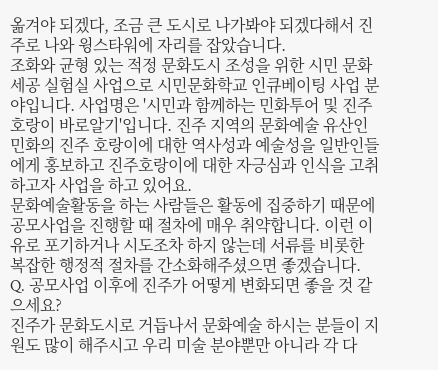옮겨야 되겠다, 조금 큰 도시로 나가봐야 되겠다해서 진주로 나와 윙스타워에 자리를 잡았습니다.
조화와 균형 있는 적정 문화도시 조성을 위한 시민 문화세공 실험실 사업으로 시민문화학교 인큐베이팅 사업 분야입니다. 사업명은 '시민과 함께하는 민화투어 및 진주호랑이 바로알기'입니다. 진주 지역의 문화예술 유산인 민화의 진주 호랑이에 대한 역사성과 예술성을 일반인들에게 홍보하고 진주호랑이에 대한 자긍심과 인식을 고취하고자 사업을 하고 있어요.
문화예술활동을 하는 사람들은 활동에 집중하기 때문에 공모사업을 진행할 때 절차에 매우 취약합니다. 이런 이유로 포기하거나 시도조차 하지 않는데 서류를 비롯한 복잡한 행정적 절차를 간소화해주셨으면 좋겠습니다.
Q. 공모사업 이후에 진주가 어떻게 변화되면 좋을 것 같으세요?
진주가 문화도시로 거듭나서 문화예술 하시는 분들이 지원도 많이 해주시고 우리 미술 분야뿐만 아니라 각 다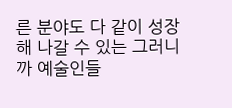른 분야도 다 같이 성장해 나갈 수 있는 그러니까 예술인들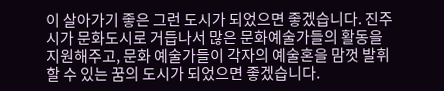이 살아가기 좋은 그런 도시가 되었으면 좋겠습니다. 진주시가 문화도시로 거듭나서 많은 문화예술가들의 활동을 지원해주고, 문화 예술가들이 각자의 예술혼을 맘껏 발휘할 수 있는 꿈의 도시가 되었으면 좋겠습니다.